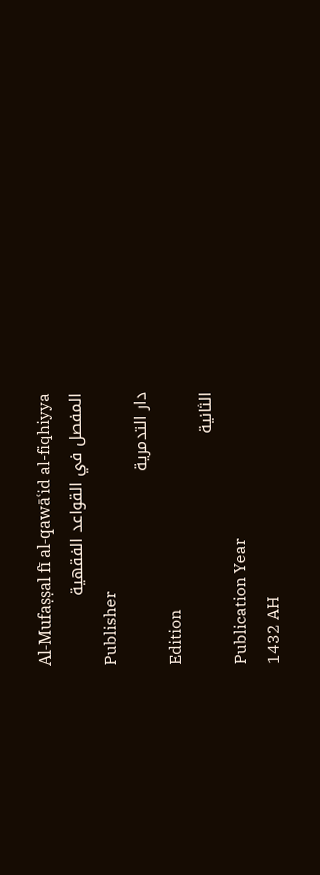Al-Mufaṣṣal fī al-qawāʿid al-fiqhiyya
المفصل في القواعد الفقهية
Publisher
دار التدمرية
Edition
الثانية
Publication Year
1432 AH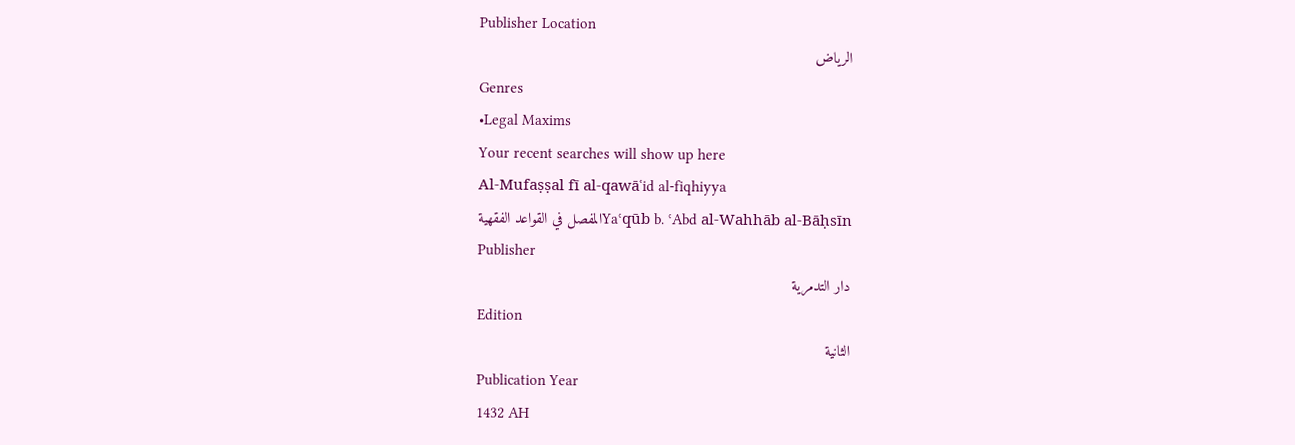Publisher Location
الرياض
Genres
•Legal Maxims
Your recent searches will show up here
Al-Mufaṣṣal fī al-qawāʿid al-fiqhiyya
Yaʿqūb b. ʿAbd al-Wahhāb al-Bāḥsīnالمفصل في القواعد الفقهية
Publisher
دار التدمرية
Edition
الثانية
Publication Year
1432 AH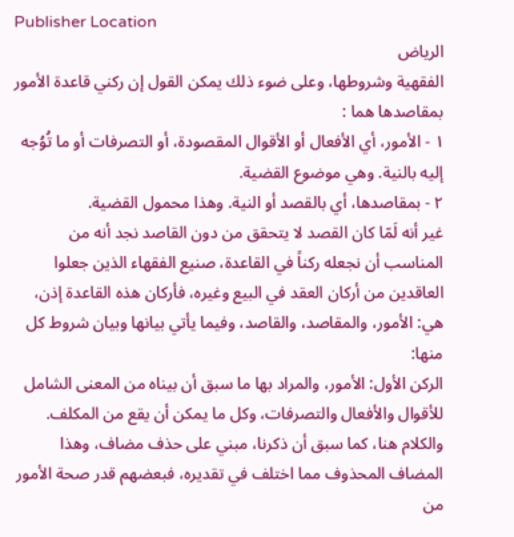Publisher Location
الرياض
الفقهية وشروطها، وعلى ضوء ذلك يمكن القول إن ركني قاعدة الأمور بمقاصدها هما :
١ - الأمور، أي الأفعال أو الأقوال المقصودة، أو التصرفات أو ما تُوُجه إليه بالنية. وهي موضوع القضية.
٢ - بمقاصدها، أي بالقصد أو النية. وهذا محمول القضية.
غير أنه لَمّا كان القصد لا يتحقق من دون القاصد نجد أنه من المناسب أن نجعله ركناً في القاعدة، صنيع الفقهاء الذين جعلوا العاقدين من أركان العقد في البيع وغيره، فأركان هذه القاعدة إذن، هي: الأمور، والمقاصد، والقاصد، وفيما يأتي بيانها وبيان شروط كل منها:
الركن الأول: الأمور، والمراد بها ما سبق أن بيناه من المعنى الشامل للأقوال والأفعال والتصرفات، وكل ما يمكن أن يقع من المكلف.
والكلام هنا، كما سبق أن ذكرنا، مبني على حذف مضاف، وهذا المضاف المحذوف مما اختلف في تقديره، فبعضهم قدر صحة الأمور من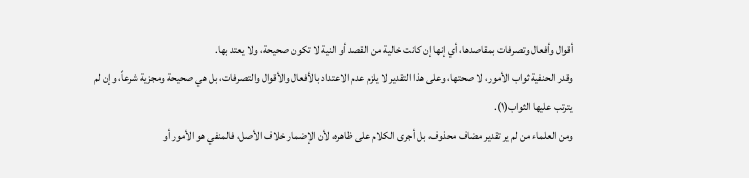أقوال وأفعال وتصرفات بمقاصدها، أي إنها إن كانت خالية من القصد أو النية لا تکون صحیحة، ولا يعتد بها.
وقدر الحنفية ثواب الأمور، لا صحتها، وعلى هذا التقدير لا يلزم عدم الاعتداد بالأفعال والأقوال والتصرفات، بل هي صحيحة ومجزية شرعاً، وإن لم يترتب عليها الثواب(١).
ومن العلماء من لم ير تقدير مضاف محذوف، بل أجرى الكلام على ظاهره، لأن الإضمار خلاف الأصل، فالمنفي هو الأمور أو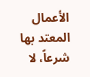الأعمال المعتد بها شرعاً، لا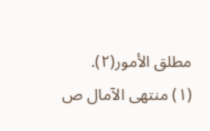مطلق الأمور(٢).
(١) منتھی الآمال ص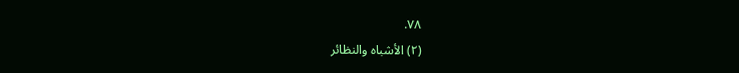٧٨.
(٢) الأشباه والنظائر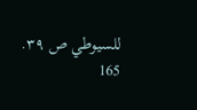للسيوطي ص ٣٩.
165